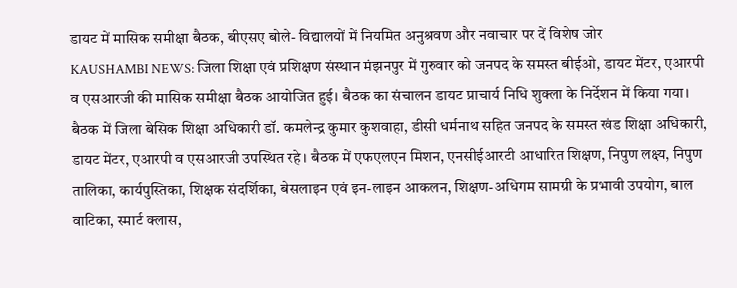डायट में मासिक समीक्षा बैठक, बीएसए बोले- विद्यालयों में नियमित अनुश्रवण और नवाचार पर दें विशेष जोर
KAUSHAMBI NEWS: जिला शिक्षा एवं प्रशिक्षण संस्थान मंझनपुर में गुरुवार को जनपद के समस्त बीईओ, डायट मेंटर, एआरपी व एसआरजी की मासिक समीक्षा बैठक आयोजित हुई। बैठक का संचालन डायट प्राचार्य निधि शुक्ला के निर्देशन में किया गया। बैठक में जिला बेसिक शिक्षा अधिकारी डॉ. कमलेन्द्र कुमार कुशवाहा, डीसी धर्मनाथ सहित जनपद के समस्त खंड शिक्षा अधिकारी, डायट मेंटर, एआरपी व एसआरजी उपस्थित रहे। बैठक में एफएलएन मिशन, एनसीईआरटी आधारित शिक्षण, निपुण लक्ष्य, निपुण तालिका, कार्यपुस्तिका, शिक्षक संदर्शिका, बेसलाइन एवं इन-लाइन आकलन, शिक्षण-अधिगम सामग्री के प्रभावी उपयोग, बाल वाटिका, स्मार्ट क्लास,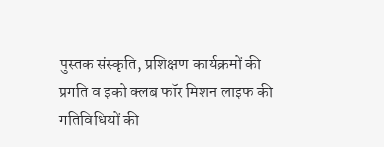पुस्तक संस्कृति, प्रशिक्षण कार्यक्रमों की प्रगति व इको क्लब फॉर मिशन लाइफ की गतिविधियों की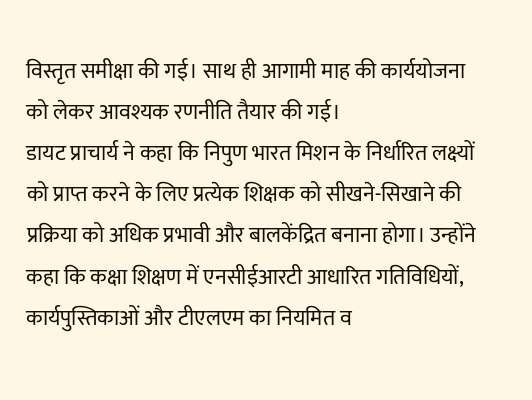विस्तृत समीक्षा की गई। साथ ही आगामी माह की कार्ययोजना को लेकर आवश्यक रणनीति तैयार की गई।
डायट प्राचार्य ने कहा कि निपुण भारत मिशन के निर्धारित लक्ष्यों को प्राप्त करने के लिए प्रत्येक शिक्षक को सीखने-सिखाने की प्रक्रिया को अधिक प्रभावी और बालकेंद्रित बनाना होगा। उन्होंने कहा कि कक्षा शिक्षण में एनसीईआरटी आधारित गतिविधियों, कार्यपुस्तिकाओं और टीएलएम का नियमित व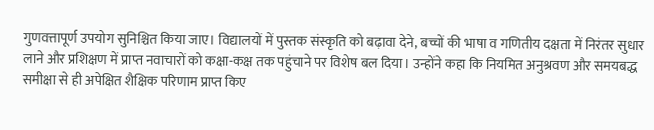गुणवत्तापूर्ण उपयोग सुनिश्चित किया जाए। विद्यालयों में पुस्तक संस्कृति को बढ़ावा देने, बच्चों की भाषा व गणितीय दक्षता में निरंतर सुधार लाने और प्रशिक्षण में प्राप्त नवाचारों को कक्षा-कक्ष तक पहुंचाने पर विशेष बल दिया। उन्होंने कहा कि नियमित अनुश्रवण और समयबद्ध समीक्षा से ही अपेक्षित शैक्षिक परिणाम प्राप्त किए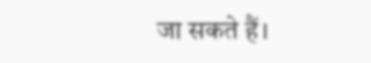जा सकते हैं।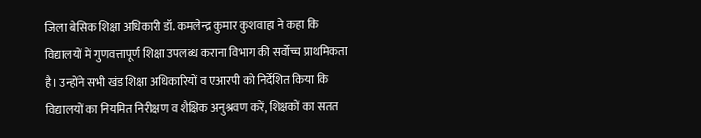जिला बेसिक शिक्षा अधिकारी डॉ. कमलेन्द्र कुमार कुशवाहा ने कहा कि विद्यालयों में गुणवत्तापूर्ण शिक्षा उपलब्ध कराना विभाग की सर्वोच्च प्राथमिकता है। उन्होंने सभी खंड शिक्षा अधिकारियों व एआरपी को निर्देशित किया कि विद्यालयों का नियमित निरीक्षण व शैक्षिक अनुश्रवण करें, शिक्षकों का सतत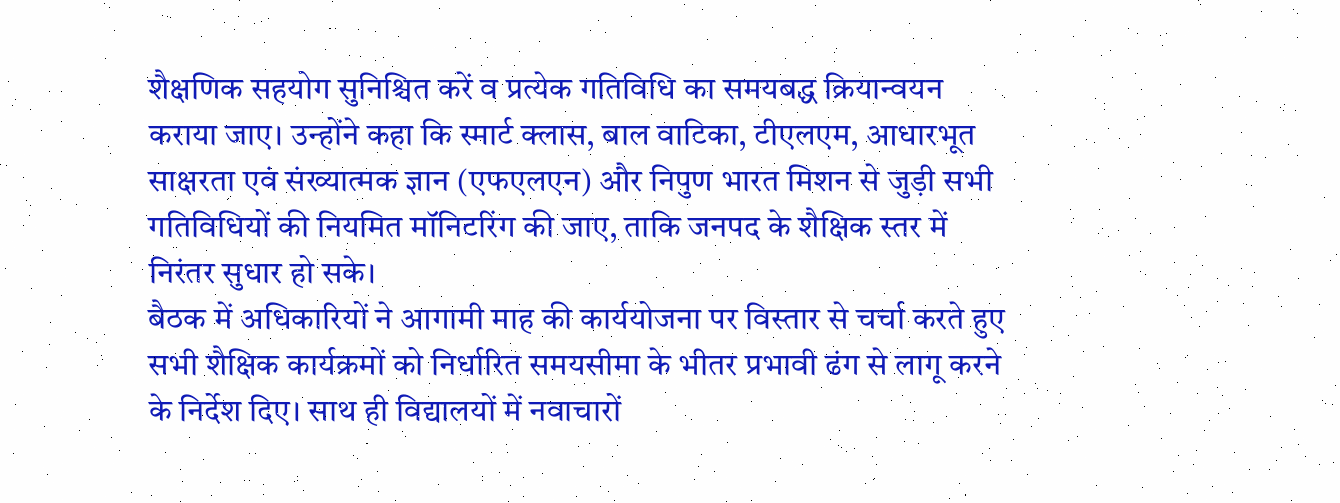शैक्षणिक सहयोग सुनिश्चित करें व प्रत्येक गतिविधि का समयबद्ध क्रियान्वयन कराया जाए। उन्होंने कहा कि स्मार्ट क्लास, बाल वाटिका, टीएलएम, आधारभूत साक्षरता एवं संख्यात्मक ज्ञान (एफएलएन) और निपुण भारत मिशन से जुड़ी सभी गतिविधियों की नियमित मॉनिटरिंग की जाए, ताकि जनपद के शैक्षिक स्तर में निरंतर सुधार हो सके।
बैठक में अधिकारियों ने आगामी माह की कार्ययोजना पर विस्तार से चर्चा करते हुए सभी शैक्षिक कार्यक्रमों को निर्धारित समयसीमा के भीतर प्रभावी ढंग से लागू करने के निर्देश दिए। साथ ही विद्यालयों में नवाचारों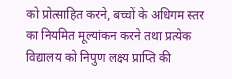को प्रोत्साहित करने, बच्चों के अधिगम स्तर का नियमित मूल्यांकन करने तथा प्रत्येक विद्यालय को निपुण लक्ष्य प्राप्ति की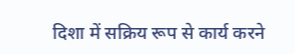दिशा में सक्रिय रूप से कार्य करने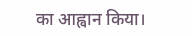का आह्वान किया।